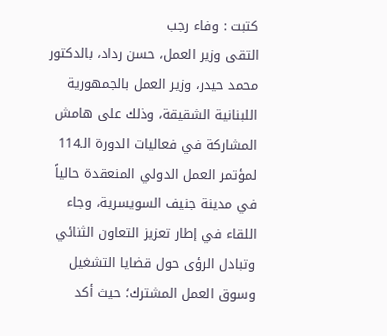كتبت : وفاء رجب
التقى وزير العمل، حسن رداد، بالدكتور محمد حيدر، وزير العمل بالجمهورية اللبنانية الشقيقة، وذلك على هامش المشاركة في فعاليات الدورة الـ114 لمؤتمر العمل الدولي المنعقدة حالياً في مدينة جنيف السويسرية، وجاء اللقاء في إطار تعزيز التعاون الثنائي وتبادل الرؤى حول قضايا التشغيل وسوق العمل المشترك؛ حيث أكد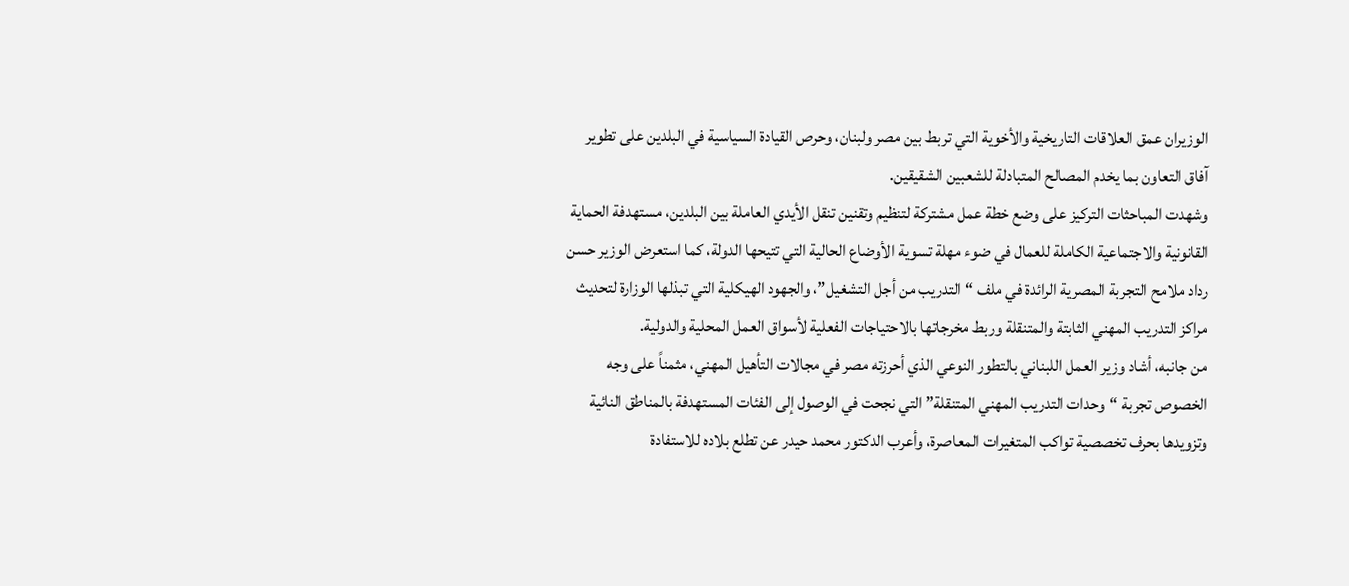الوزيران عمق العلاقات التاريخية والأخوية التي تربط بين مصر ولبنان، وحرص القيادة السياسية في البلدين على تطوير آفاق التعاون بما يخدم المصالح المتبادلة للشعبين الشقيقين.
وشهدت المباحثات التركيز على وضع خطة عمل مشتركة لتنظيم وتقنين تنقل الأيدي العاملة بين البلدين، مستهدفة الحماية القانونية والاجتماعية الكاملة للعمال في ضوء مهلة تسوية الأوضاع الحالية التي تتيحها الدولة، كما استعرض الوزير حسن رداد ملامح التجربة المصرية الرائدة في ملف “التدريب من أجل التشغيل”، والجهود الهيكلية التي تبذلها الوزارة لتحديث مراكز التدريب المهني الثابتة والمتنقلة وربط مخرجاتها بالاحتياجات الفعلية لأسواق العمل المحلية والدولية.
من جانبه، أشاد وزير العمل اللبناني بالتطور النوعي الذي أحرزته مصر في مجالات التأهيل المهني، مثمناً على وجه الخصوص تجربة “وحدات التدريب المهني المتنقلة” التي نجحت في الوصول إلى الفئات المستهدفة بالمناطق النائية وتزويدها بحرف تخصصية تواكب المتغيرات المعاصرة، وأعرب الدكتور محمد حيدر عن تطلع بلاده للاستفادة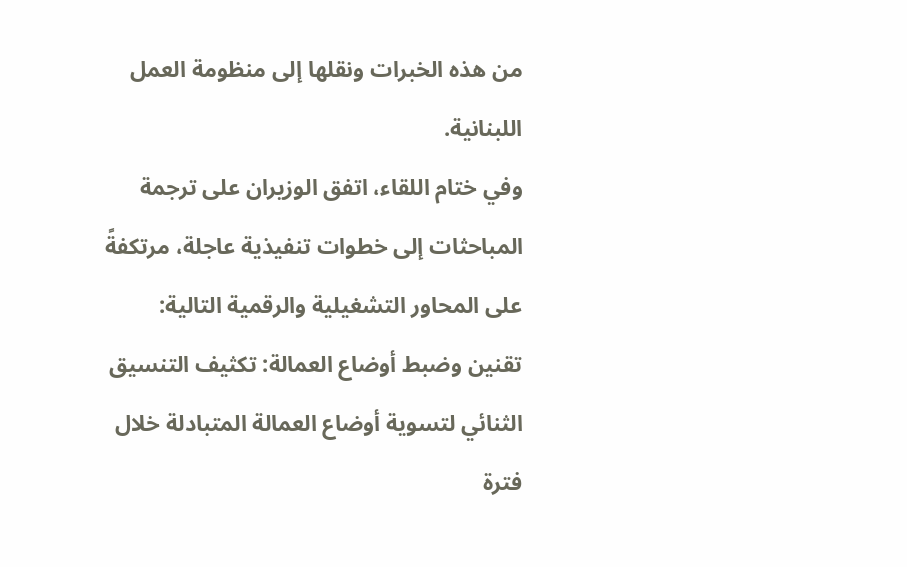من هذه الخبرات ونقلها إلى منظومة العمل اللبنانية.
وفي ختام اللقاء، اتفق الوزيران على ترجمة المباحثات إلى خطوات تنفيذية عاجلة، مرتكفةً على المحاور التشغيلية والرقمية التالية:
تقنين وضبط أوضاع العمالة: تكثيف التنسيق الثنائي لتسوية أوضاع العمالة المتبادلة خلال فترة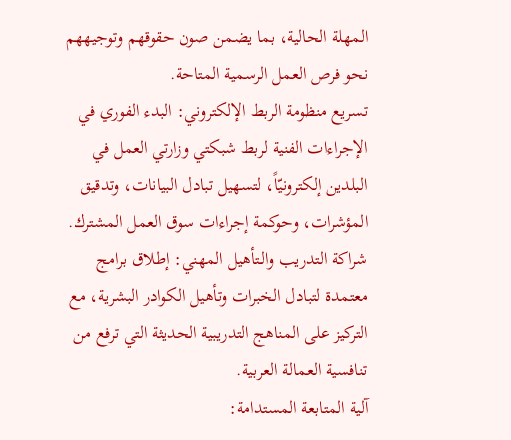المهلة الحالية، بما يضمن صون حقوقهم وتوجيههم نحو فرص العمل الرسمية المتاحة.
تسريع منظومة الربط الإلكتروني: البدء الفوري في الإجراءات الفنية لربط شبكتي وزارتي العمل في البلدين إلكترونيّاً، لتسهيل تبادل البيانات، وتدقيق المؤشرات، وحوكمة إجراءات سوق العمل المشترك.
شراكة التدريب والـتأهيل المهني: إطلاق برامج معتمدة لتبادل الخبرات وتأهيل الكوادر البشرية، مع التركيز على المناهج التدريبية الحديثة التي ترفع من تنافسية العمالة العربية.
آلية المتابعة المستدامة: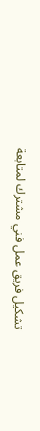تشكيل فريق عمل فني مشترك لمتابعة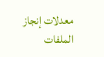معدلات إنجاز الملفات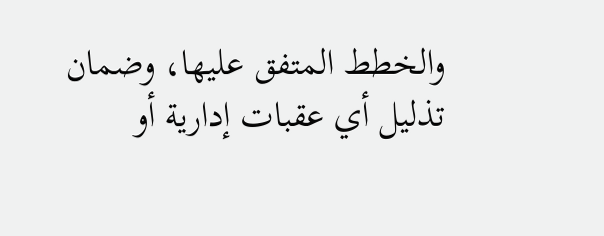والخطط المتفق عليها، وضمان تذليل أي عقبات إدارية أو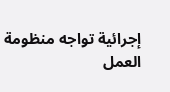إجرائية تواجه منظومة العمل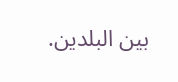بين البلدين.